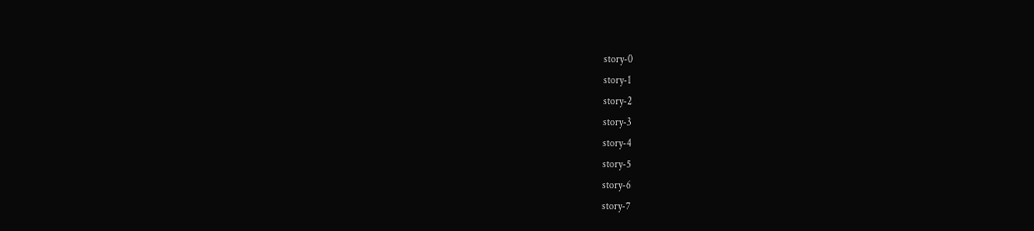story-0
story-1
story-2
story-3
story-4
story-5
story-6
story-7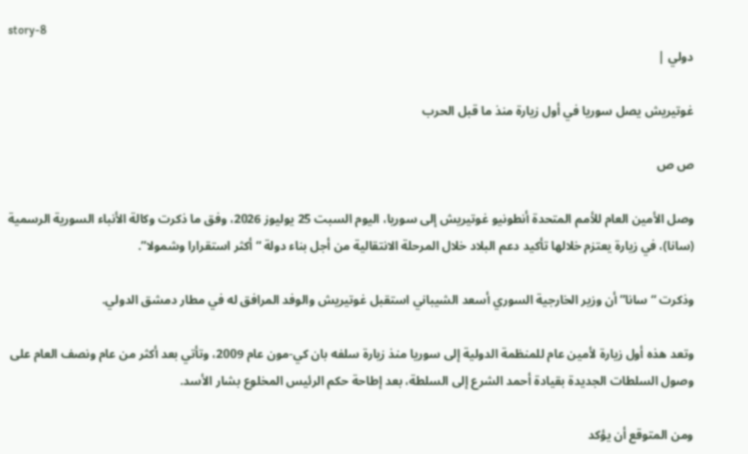story-8
دولي |

غوتيريش يصل سوريا في أول زيارة منذ ما قبل الحرب

ص ص

وصل الأمين العام للأمم المتحدة أنطونيو غوتيريش إلى سوريا، اليوم السبت 25 يوليوز 2026، وفق ما ذكرت وكالة الأنباء السورية الرسمية (سانا)، في زيارة يعتزم خلالها تأكيد دعم البلاد خلال المرحلة الانتقالية من أجل بناء دولة “أكثر استقرارا وشمولا”.

وذكرت “سانا” أن وزير الخارجية السوري أسعد الشيباني استقبل غوتيريش والوفد المرافق له في مطار دمشق الدولي.

وتعد هذه أول زيارة لأمين عام للمنظمة الدولية إلى سوريا منذ زيارة سلفه بان كي-مون عام 2009، وتأتي بعد أكثر من عام ونصف العام على وصول السلطات الجديدة بقيادة أحمد الشرع إلى السلطة، بعد إطاحة حكم الرئيس المخلوع بشار الأسد.

ومن المتوقع أن يؤكد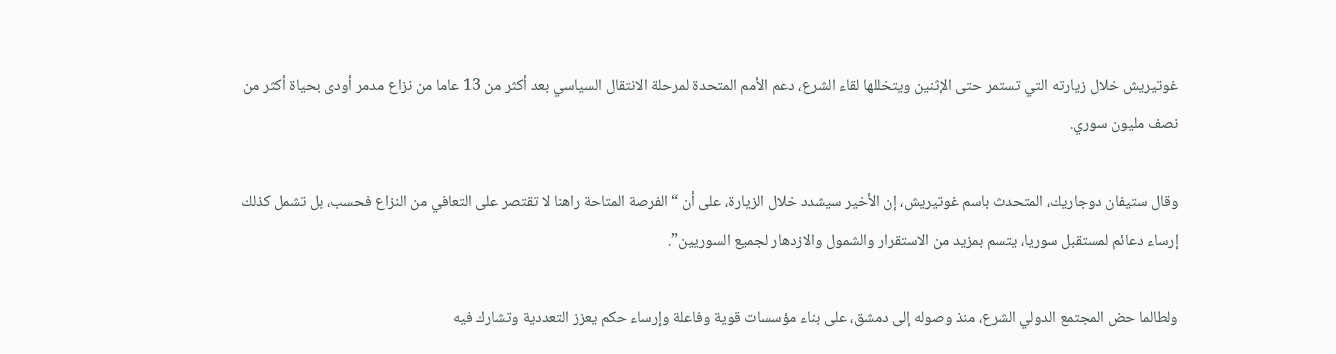غوتيريش خلال زيارته التي تستمر حتى الإثنين ويتخللها لقاء الشرع، دعم الأمم المتحدة لمرحلة الانتقال السياسي بعد أكثر من 13 عاما من نزاع مدمر أودى بحياة أكثر من نصف مليون سوري.

وقال ستيفان دوجاريك، المتحدث باسم غوتيريش، إن الأخير سيشدد خلال الزيارة، على أن “الفرصة المتاحة راهنا لا تقتصر على التعافي من النزاع فحسب، بل تشمل كذلك إرساء دعائم لمستقبل سوريا، يتسم بمزيد من الاستقرار والشمول والازدهار لجميع السوريين”.

ولطالما حض المجتمع الدولي الشرع، منذ وصوله إلى دمشق، على بناء مؤسسات قوية وفاعلة وإرساء حكم يعزز التعددية وتشارك فيه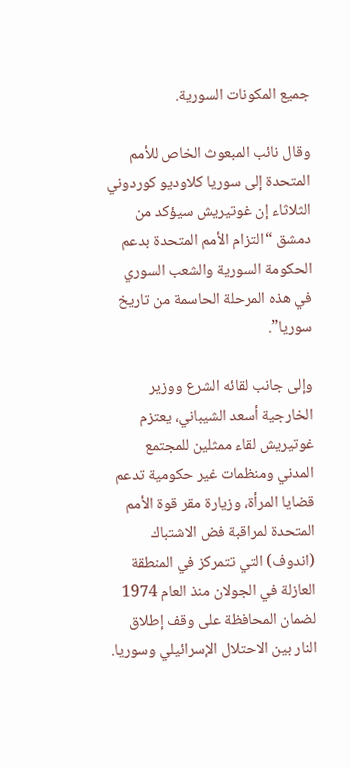جميع المكونات السورية.

وقال نائب المبعوث الخاص للأمم المتحدة إلى سوريا كلاوديو كوردوني الثلاثاء إن غوتيريش سيؤكد من دمشق “التزام الأمم المتحدة بدعم الحكومة السورية والشعب السوري في هذه المرحلة الحاسمة من تاريخ سوريا”.

وإلى جانب لقائه الشرع ووزير الخارجية أسعد الشيباني، يعتزم غوتيريش لقاء ممثلين للمجتمع المدني ومنظمات غير حكومية تدعم قضايا المرأة، وزيارة مقر قوة الأمم المتحدة لمراقبة فض الاشتباك (اندوف) التي تتمركز في المنطقة العازلة في الجولان منذ العام 1974 لضمان المحافظة على وقف إطلاق النار بين الاحتلال الإسرائيلي وسوريا.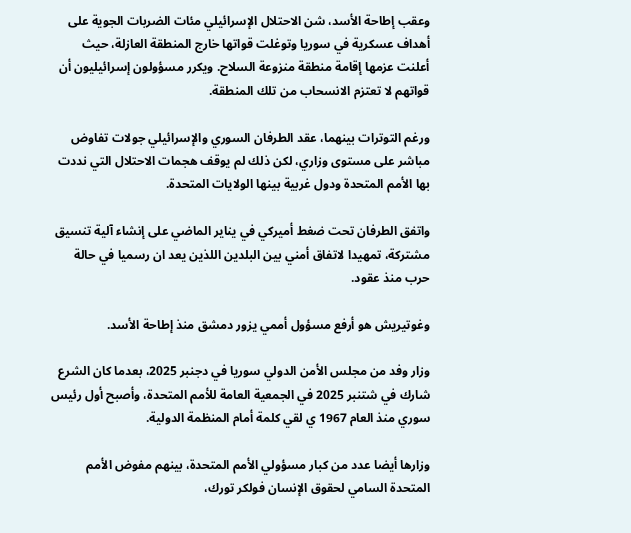وعقب إطاحة الأسد، شن الاحتلال الإسرائيلي مئات الضربات الجوية على أهداف عسكرية في سوريا وتوغلت قواتها خارج المنطقة العازلة، حيث أعلنت عزمها إقامة منطقة منزوعة السلاح. ويكرر مسؤولون إسرائيليون أن قواتهم لا تعتزم الانسحاب من تلك المنطقة.

ورغم التوترات بينهما، عقد الطرفان السوري والإسرائيلي جولات تفاوض مباشر على مستوى وزاري، لكن ذلك لم يوقف هجمات الاحتلال التي نددت بها الأمم المتحدة ودول غربية بينها الولايات المتحدة.

واتفق الطرفان تحت ضغط أميركي في يناير الماضي على إنشاء آلية تنسيق مشتركة، تمهيدا لاتفاق أمني بين البلدين اللذين يعد ان رسميا في حالة حرب منذ عقود.

وغوتيريش هو أرفع مسؤول أممي يزور دمشق منذ إطاحة الأسد.

وزار وفد من مجلس الأمن الدولي سوريا في دجنبر 2025، بعدما كان الشرع شارك في شتنبر 2025 في الجمعية العامة للأمم المتحدة، وأصبح أول رئيس سوري منذ العام 1967 ي لقي كلمة أمام المنظمة الدولية.

وزارها أيضا عدد من كبار مسؤولي الأمم المتحدة، بينهم مفوض الأمم المتحدة السامي لحقوق الإنسان فولكر تورك،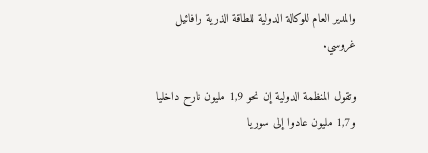والمدير العام للوكالة الدولية للطاقة الذرية رافائيل غروسي.

وتقول المنظمة الدولية إن نحو 1,9 مليون نارح داخليا و1,7 مليون عادوا إلى سوريا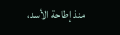منذ إطاحة الأسد،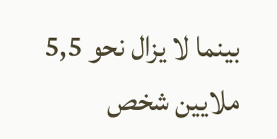بينما لا يزال نحو 5,5 ملايين شخص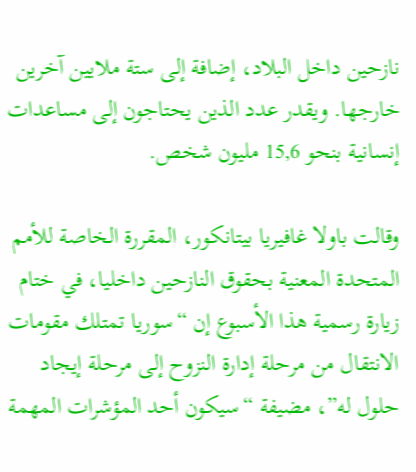نازحين داخل البلاد، إضافة إلى ستة ملايين آخرين خارجها. ويقدر عدد الذين يحتاجون إلى مساعدات إنسانية بنحو 15,6 مليون شخص.

وقالت باولا غافيريا بيتانكور، المقررة الخاصة للأمم المتحدة المعنية بحقوق النازحين داخليا، في ختام زيارة رسمية هذا الأسبوع إن “سوريا تمتلك مقومات الانتقال من مرحلة إدارة النزوح إلى مرحلة إيجاد حلول له”، مضيفة “سيكون أحد المؤشرات المهمة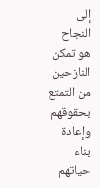إلى النجاح هو تمكن النازحين من التمتع بحقوقهم وإعادة بناء حياتهم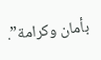بأمان وكرامة”.